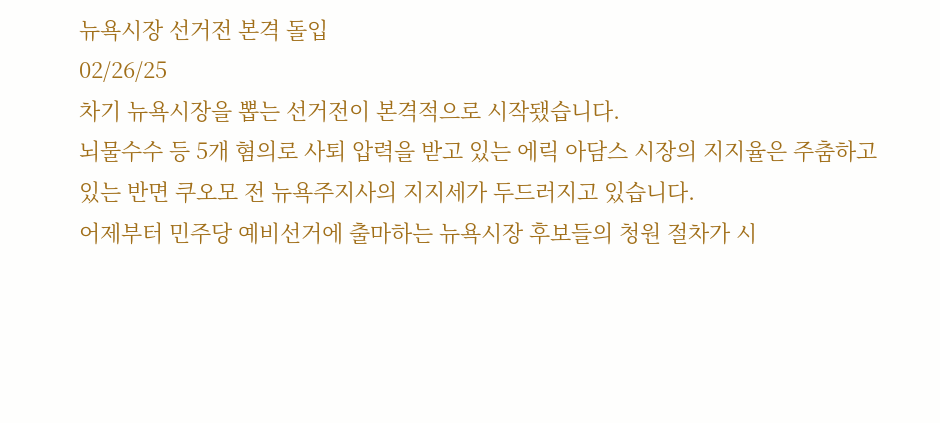뉴욕시장 선거전 본격 돌입
02/26/25
차기 뉴욕시장을 뽑는 선거전이 본격적으로 시작됐습니다.
뇌물수수 등 5개 혐의로 사퇴 압력을 받고 있는 에릭 아담스 시장의 지지율은 주춤하고 있는 반면 쿠오모 전 뉴욕주지사의 지지세가 두드러지고 있습니다.
어제부터 민주당 예비선거에 출마하는 뉴욕시장 후보들의 청원 절차가 시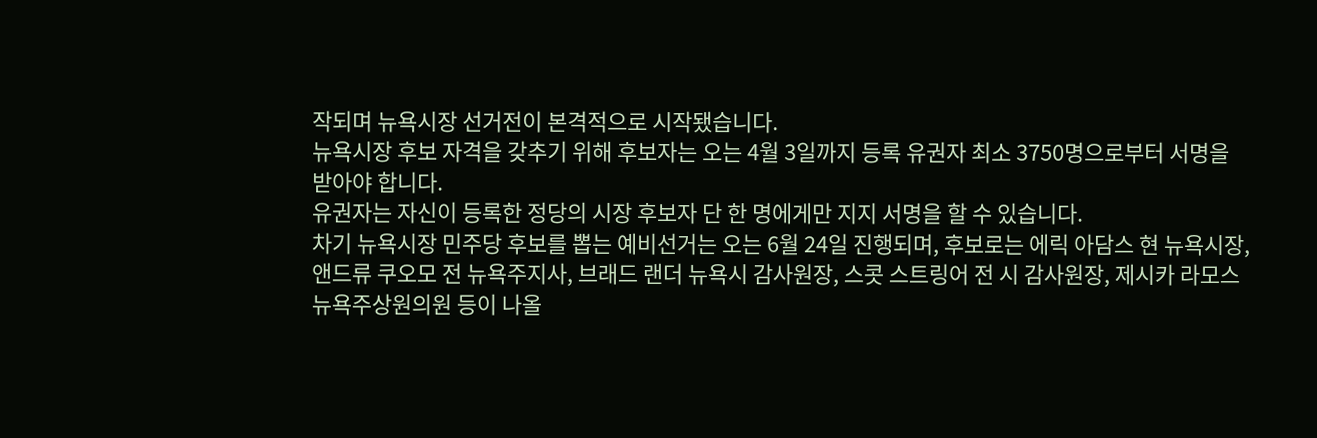작되며 뉴욕시장 선거전이 본격적으로 시작됐습니다.
뉴욕시장 후보 자격을 갖추기 위해 후보자는 오는 4월 3일까지 등록 유권자 최소 3750명으로부터 서명을 받아야 합니다.
유권자는 자신이 등록한 정당의 시장 후보자 단 한 명에게만 지지 서명을 할 수 있습니다.
차기 뉴욕시장 민주당 후보를 뽑는 예비선거는 오는 6월 24일 진행되며, 후보로는 에릭 아담스 현 뉴욕시장, 앤드류 쿠오모 전 뉴욕주지사, 브래드 랜더 뉴욕시 감사원장, 스콧 스트링어 전 시 감사원장, 제시카 라모스 뉴욕주상원의원 등이 나올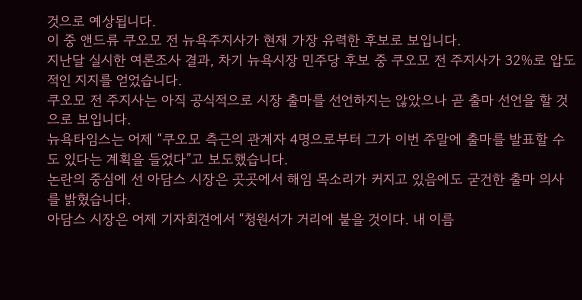것으로 예상됩니다.
이 중 앤드류 쿠오모 전 뉴욕주지사가 현재 가장 유력한 후보로 보입니다.
지난달 실시한 여론조사 결과, 차기 뉴욕시장 민주당 후보 중 쿠오모 전 주지사가 32%로 압도적인 지지를 얻었습니다.
쿠오모 전 주지사는 아직 공식적으로 시장 출마를 선언하지는 않았으나 곧 출마 선언을 할 것으로 보입니다.
뉴욕타임스는 어제 “쿠오모 측근의 관계자 4명으로부터 그가 이번 주말에 출마를 발표할 수도 있다는 계획을 들었다”고 보도했습니다.
논란의 중심에 선 아담스 시장은 곳곳에서 해임 목소리가 커지고 있음에도 굳건한 출마 의사를 밝혔습니다.
아담스 시장은 어제 기자회견에서 “청원서가 거리에 붙을 것이다. 내 이름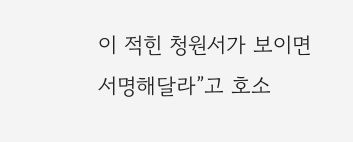이 적힌 청원서가 보이면 서명해달라”고 호소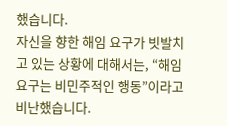했습니다.
자신을 향한 해임 요구가 빗발치고 있는 상황에 대해서는, “해임 요구는 비민주적인 행동”이라고 비난했습니다.